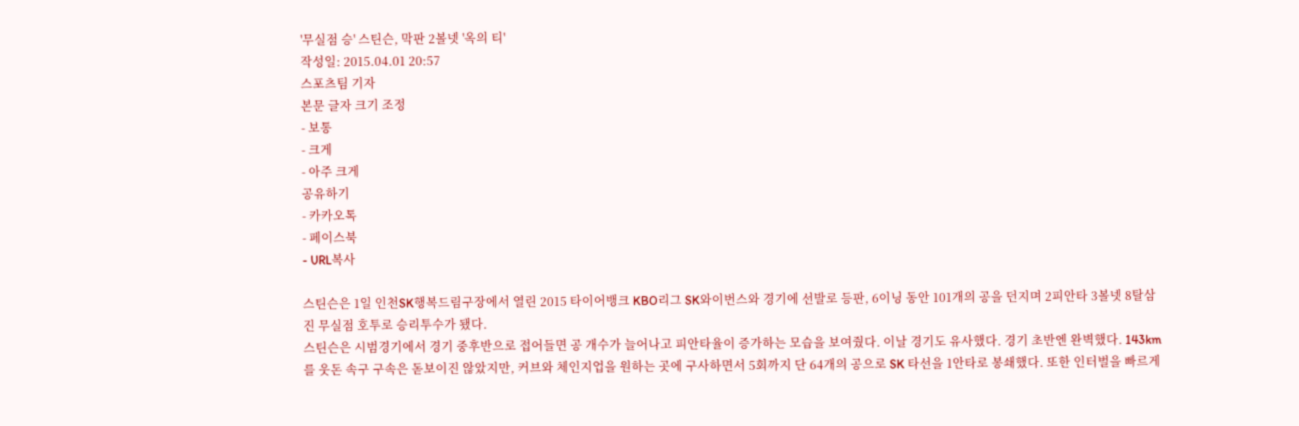'무실점 승' 스틴슨, 막판 2볼넷 '옥의 티'
작성일: 2015.04.01 20:57
스포츠팀 기자
본문 글자 크기 조정
- 보통
- 크게
- 아주 크게
공유하기
- 카카오톡
- 페이스북
- URL복사

스틴슨은 1일 인천SK행복드림구장에서 열린 2015 타이어뱅크 KBO리그 SK와이번스와 경기에 선발로 등판, 6이닝 동안 101개의 공을 던지며 2피안타 3볼넷 8탈삼진 무실점 호투로 승리투수가 됐다.
스틴슨은 시범경기에서 경기 중후반으로 접어들면 공 개수가 늘어나고 피안타율이 증가하는 모습을 보여줬다. 이날 경기도 유사했다. 경기 초반엔 완벽했다. 143km를 웃돈 속구 구속은 돋보이진 않았지만, 커브와 체인지업을 원하는 곳에 구사하면서 5회까지 단 64개의 공으로 SK 타선을 1안타로 봉쇄했다. 또한 인터벌을 빠르게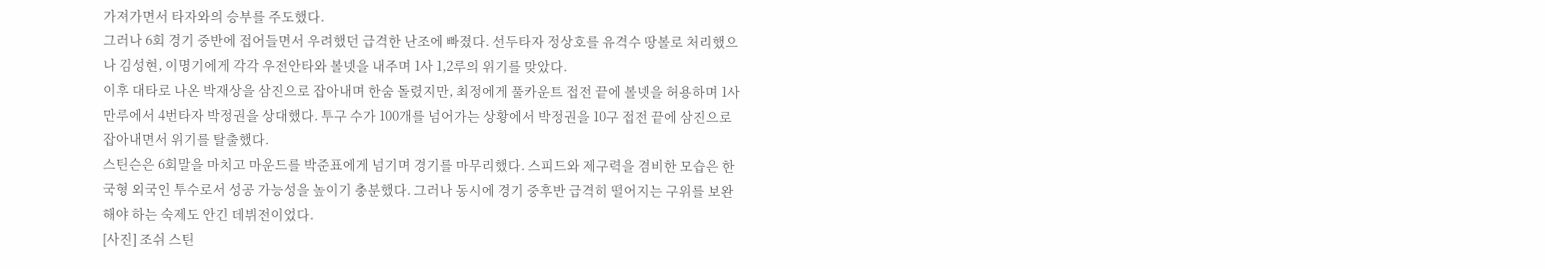가져가면서 타자와의 승부를 주도했다.
그러나 6회 경기 중반에 접어들면서 우려했던 급격한 난조에 빠졌다. 선두타자 정상호를 유격수 땅볼로 처리했으나 김성현, 이명기에게 각각 우전안타와 볼넷을 내주며 1사 1,2루의 위기를 맞았다.
이후 대타로 나온 박재상을 삼진으로 잡아내며 한숨 돌렸지만, 최정에게 풀카운트 접전 끝에 볼넷을 허용하며 1사 만루에서 4번타자 박정권을 상대했다. 투구 수가 100개를 넘어가는 상황에서 박정권을 10구 접전 끝에 삼진으로 잡아내면서 위기를 탈출했다.
스틴슨은 6회말을 마치고 마운드를 박준표에게 넘기며 경기를 마무리했다. 스피드와 제구력을 겸비한 모습은 한국형 외국인 투수로서 성공 가능성을 높이기 충분했다. 그러나 동시에 경기 중후반 급격히 떨어지는 구위를 보완해야 하는 숙제도 안긴 데뷔전이었다.
[사진] 조쉬 스틴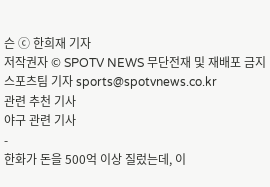슨 ⓒ 한희재 기자
저작권자 © SPOTV NEWS 무단전재 및 재배포 금지
스포츠팀 기자 sports@spotvnews.co.kr
관련 추천 기사
야구 관련 기사
-
한화가 돈을 500억 이상 질렀는데, 이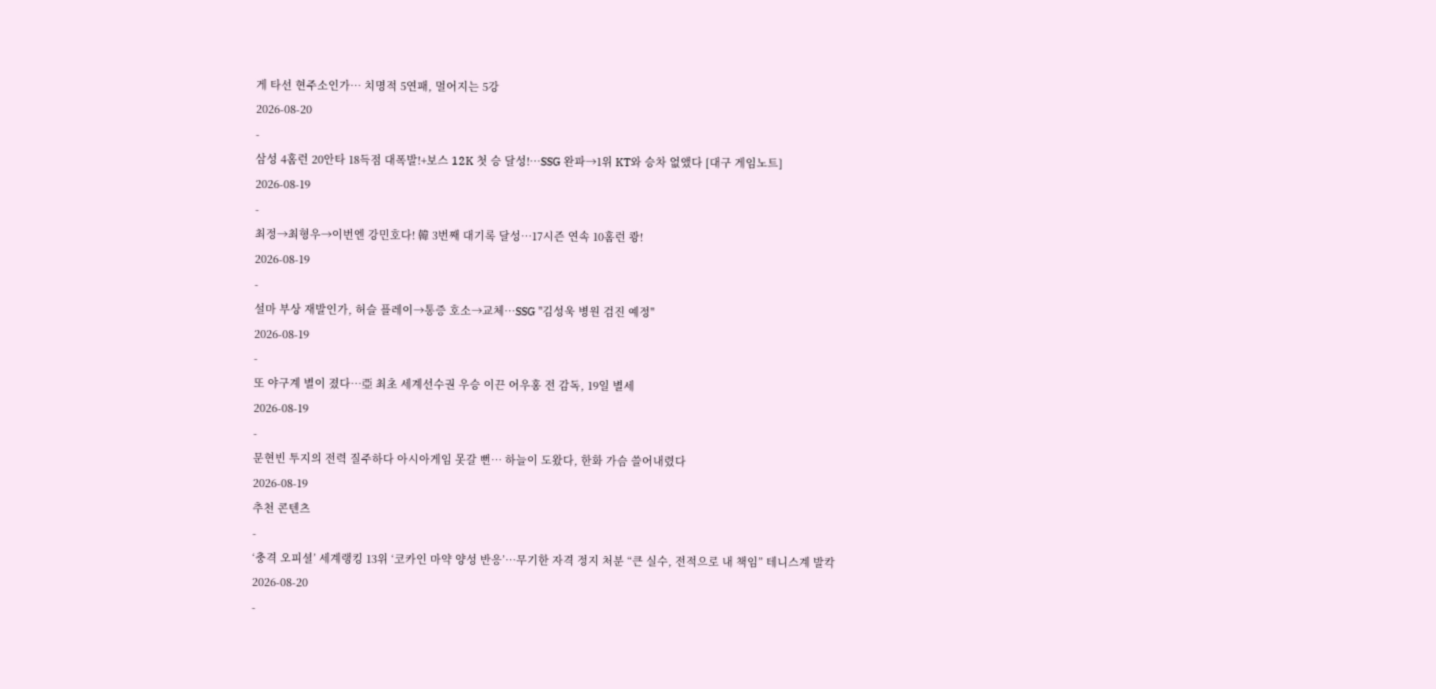게 타선 현주소인가… 치명적 5연패, 멀어지는 5강
2026-08-20
-
삼성 4홈런 20안타 18득점 대폭발!+보스 12K 첫 승 달성!…SSG 완파→1위 KT와 승차 없앴다 [대구 게임노트]
2026-08-19
-
최정→최형우→이번엔 강민호다! 韓 3번째 대기록 달성…17시즌 연속 10홈런 쾅!
2026-08-19
-
설마 부상 재발인가, 허슬 플레이→통증 호소→교체…SSG "김성욱 병원 검진 예정"
2026-08-19
-
또 야구계 별이 졌다…亞 최초 세계선수권 우승 이끈 어우홍 전 감독, 19일 별세
2026-08-19
-
문현빈 투지의 전력 질주하다 아시아게임 못갈 뻔… 하늘이 도왔다, 한화 가슴 쓸어내렸다
2026-08-19
추천 콘텐츠
-
‘충격 오피셜’ 세계랭킹 13위 ‘코카인 마약 양성 반응’…무기한 자격 정지 처분 “큰 실수, 전적으로 내 책임” 테니스계 발칵
2026-08-20
-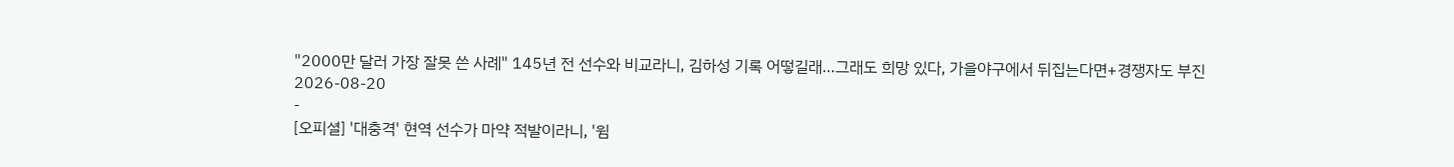"2000만 달러 가장 잘못 쓴 사례" 145년 전 선수와 비교라니, 김하성 기록 어떻길래…그래도 희망 있다, 가을야구에서 뒤집는다면+경쟁자도 부진
2026-08-20
-
[오피셜] '대충격' 현역 선수가 마약 적발이라니, '윔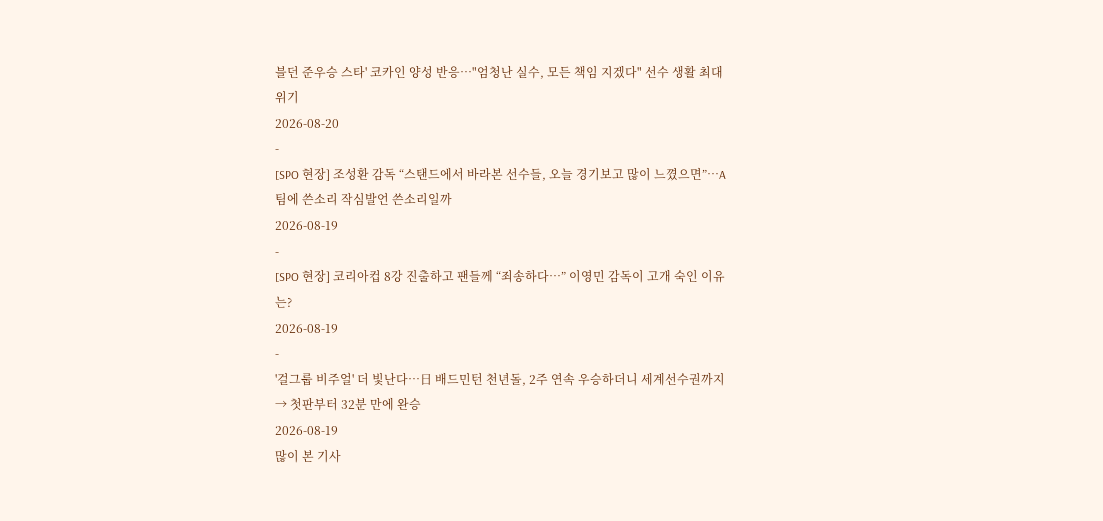블던 준우승 스타' 코카인 양성 반응…"엄청난 실수, 모든 책임 지겠다" 선수 생활 최대 위기
2026-08-20
-
[SPO 현장] 조성환 감독 “스탠드에서 바라본 선수들, 오늘 경기보고 많이 느꼈으면”…A팀에 쓴소리 작심발언 쓴소리일까
2026-08-19
-
[SPO 현장] 코리아컵 8강 진출하고 팬들께 “죄송하다…” 이영민 감독이 고개 숙인 이유는?
2026-08-19
-
'걸그룹 비주얼' 더 빛난다…日 배드민턴 천년돌, 2주 연속 우승하더니 세계선수권까지 → 첫판부터 32분 만에 완승
2026-08-19
많이 본 기사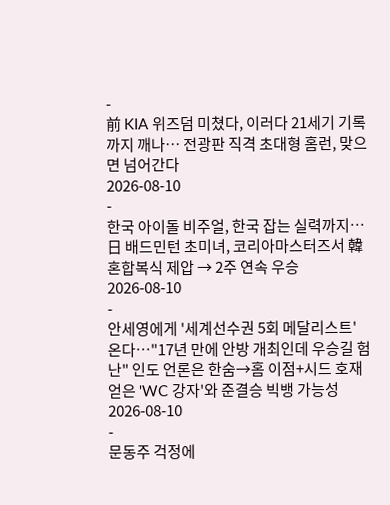-
前 KIA 위즈덤 미쳤다, 이러다 21세기 기록까지 깨나… 전광판 직격 초대형 홈런, 맞으면 넘어간다
2026-08-10
-
한국 아이돌 비주얼, 한국 잡는 실력까지…日 배드민턴 초미녀, 코리아마스터즈서 韓 혼합복식 제압 → 2주 연속 우승
2026-08-10
-
안세영에게 '세계선수권 5회 메달리스트' 온다…"17년 만에 안방 개최인데 우승길 험난" 인도 언론은 한숨→홈 이점+시드 호재 얻은 'WC 강자'와 준결승 빅뱅 가능성
2026-08-10
-
문동주 걱정에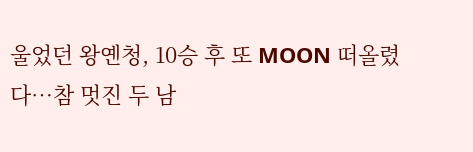울었던 왕옌청, 10승 후 또 MOON 떠올렸다…참 멋진 두 남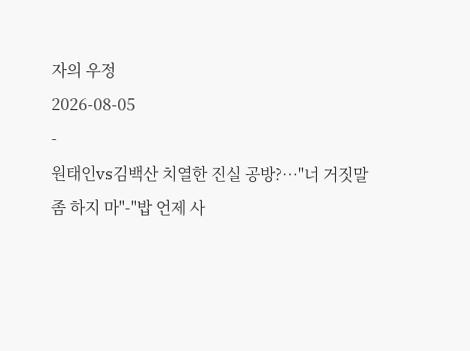자의 우정
2026-08-05
-
원태인vs김백산 치열한 진실 공방?…"너 거짓말 좀 하지 마"-"밥 언제 사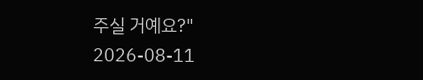주실 거예요?"
2026-08-11